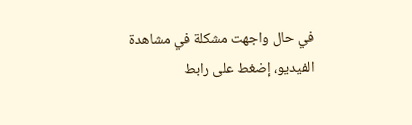في حال واجهت مشكلة في مشاهدة الفيديو، إضغط على رابط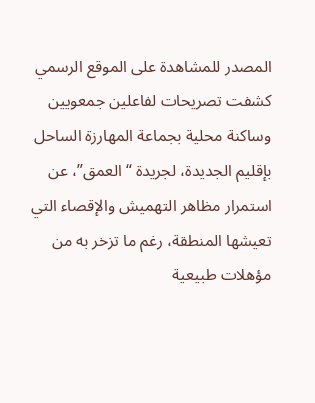المصدر للمشاهدة على الموقع الرسمي
كشفت تصريحات لفاعلين جمعويين وساكنة محلية بجماعة المهارزة الساحل بإقليم الجديدة، لجريدة “العمق”، عن استمرار مظاهر التهميش والإقصاء التي تعيشها المنطقة، رغم ما تزخر به من مؤهلات طبيعية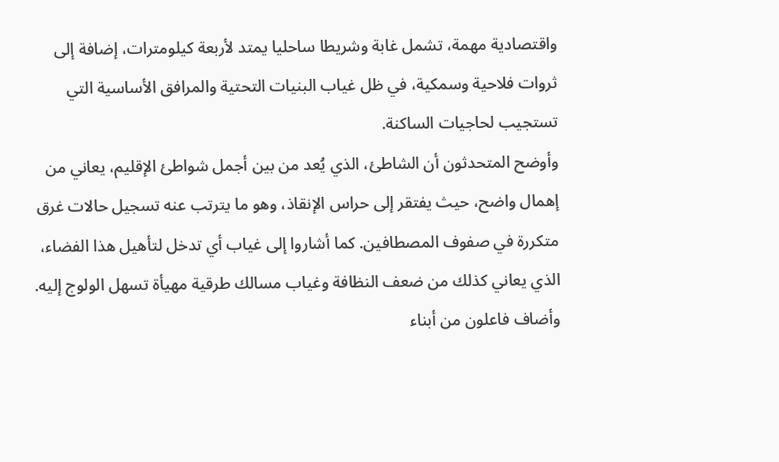واقتصادية مهمة، تشمل غابة وشريطا ساحليا يمتد لأربعة كيلومترات، إضافة إلى ثروات فلاحية وسمكية، في ظل غياب البنيات التحتية والمرافق الأساسية التي تستجيب لحاجيات الساكنة.
وأوضح المتحدثون أن الشاطئ، الذي يُعد من بين أجمل شواطئ الإقليم، يعاني من إهمال واضح، حيث يفتقر إلى حراس الإنقاذ، وهو ما يترتب عنه تسجيل حالات غرق متكررة في صفوف المصطافين. كما أشاروا إلى غياب أي تدخل لتأهيل هذا الفضاء، الذي يعاني كذلك من ضعف النظافة وغياب مسالك طرقية مهيأة تسهل الولوج إليه.
وأضاف فاعلون من أبناء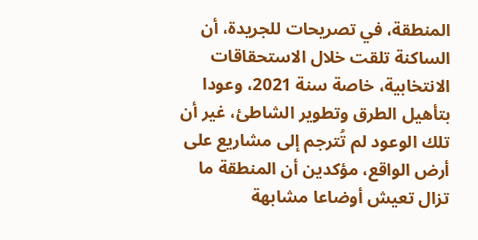المنطقة، في تصريحات للجريدة، أن الساكنة تلقت خلال الاستحقاقات الانتخابية، خاصة سنة 2021، وعودا بتأهيل الطرق وتطوير الشاطئ، غير أن تلك الوعود لم تُترجم إلى مشاريع على أرض الواقع، مؤكدين أن المنطقة ما تزال تعيش أوضاعا مشابهة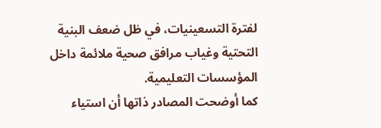لفترة التسعينيات، في ظل ضعف البنية التحتية وغياب مرافق صحية ملائمة داخل المؤسسات التعليمية.
كما أوضحت المصادر ذاتها أن استياء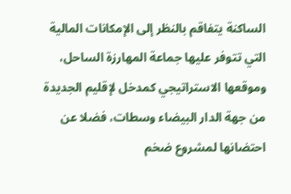الساكنة يتفاقم بالنظر إلى الإمكانات المالية التي تتوفر عليها جماعة المهارزة الساحل، وموقعها الاستراتيجي كمدخل لإقليم الجديدة من جهة الدار البيضاء وسطات، فضلا عن احتضانها لمشروع ضخم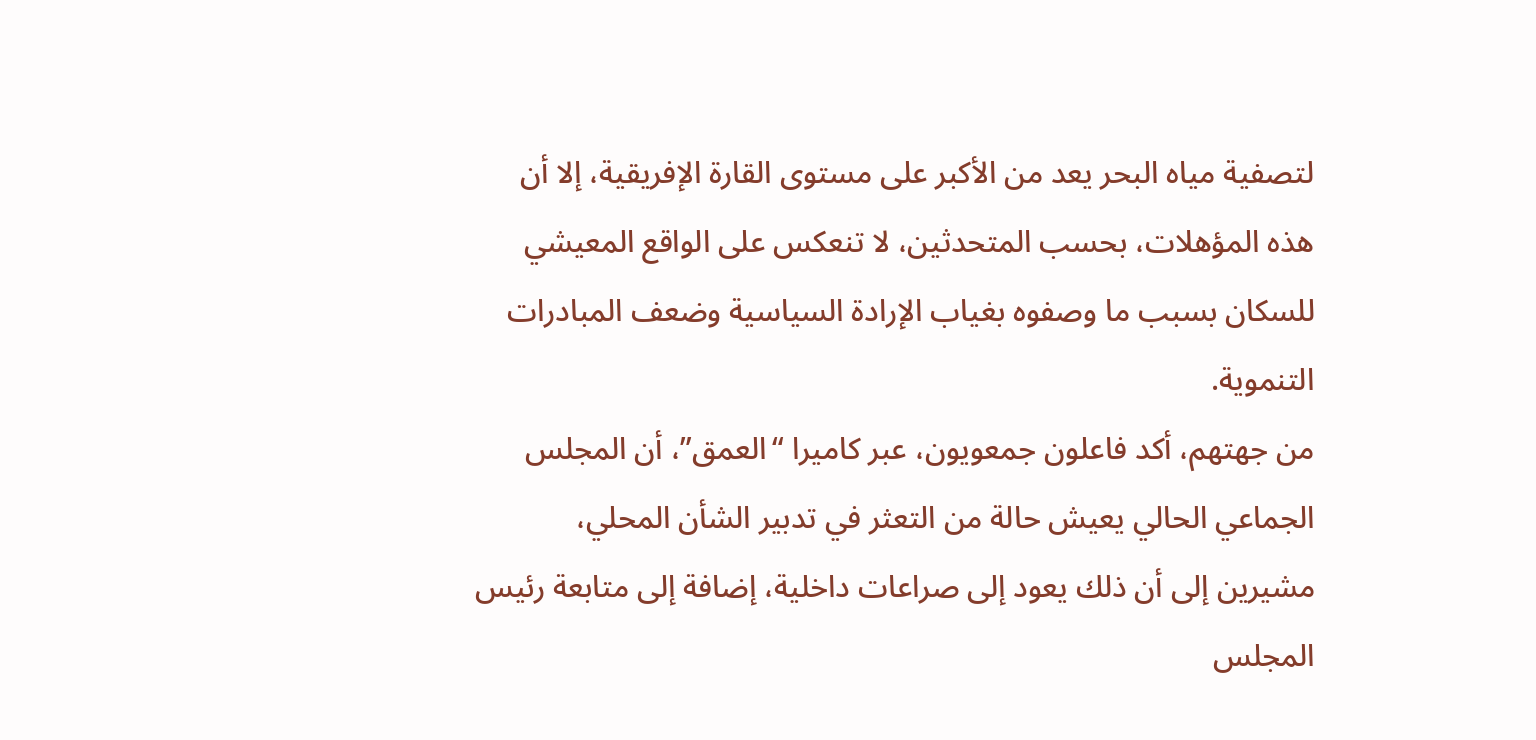لتصفية مياه البحر يعد من الأكبر على مستوى القارة الإفريقية، إلا أن هذه المؤهلات، بحسب المتحدثين، لا تنعكس على الواقع المعيشي للسكان بسبب ما وصفوه بغياب الإرادة السياسية وضعف المبادرات التنموية.
من جهتهم، أكد فاعلون جمعويون، عبر كاميرا “العمق”، أن المجلس الجماعي الحالي يعيش حالة من التعثر في تدبير الشأن المحلي، مشيرين إلى أن ذلك يعود إلى صراعات داخلية، إضافة إلى متابعة رئيس المجلس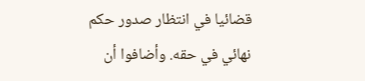قضائيا في انتظار صدور حكم نهائي في حقه. وأضافوا أن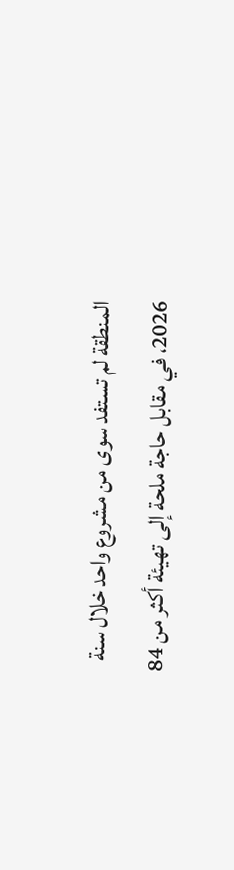المنطقة لم تستفد سوى من مشروع واحد خلال سنة 2026، في مقابل حاجة ملحة إلى تهيئة أكثر من 84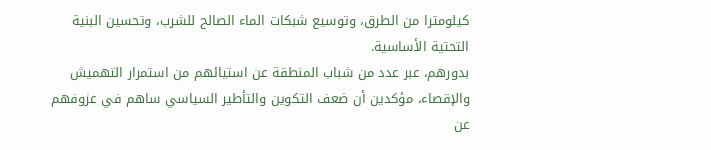كيلومترا من الطرق، وتوسيع شبكات الماء الصالح للشرب، وتحسين البنية التحتية الأساسية.
بدورهم، عبر عدد من شباب المنطقة عن استيائهم من استمرار التهميش والإقصاء، مؤكدين أن ضعف التكوين والتأطير السياسي ساهم في عزوفهم عن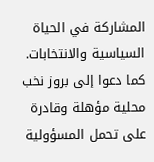المشاركة في الحياة السياسية والانتخابات. كما دعوا إلى بروز نخب محلية مؤهلة وقادرة على تحمل المسؤولية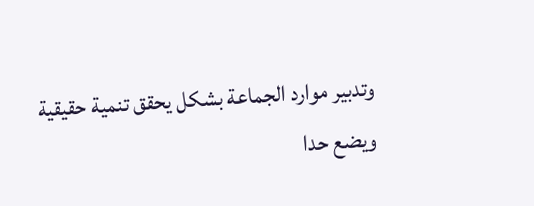وتدبير موارد الجماعة بشكل يحقق تنمية حقيقية ويضع حدا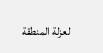لعزلة المنطقة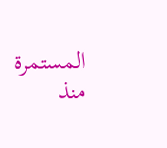المستمرة منذ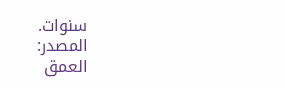سنوات.
المصدر:
العمق